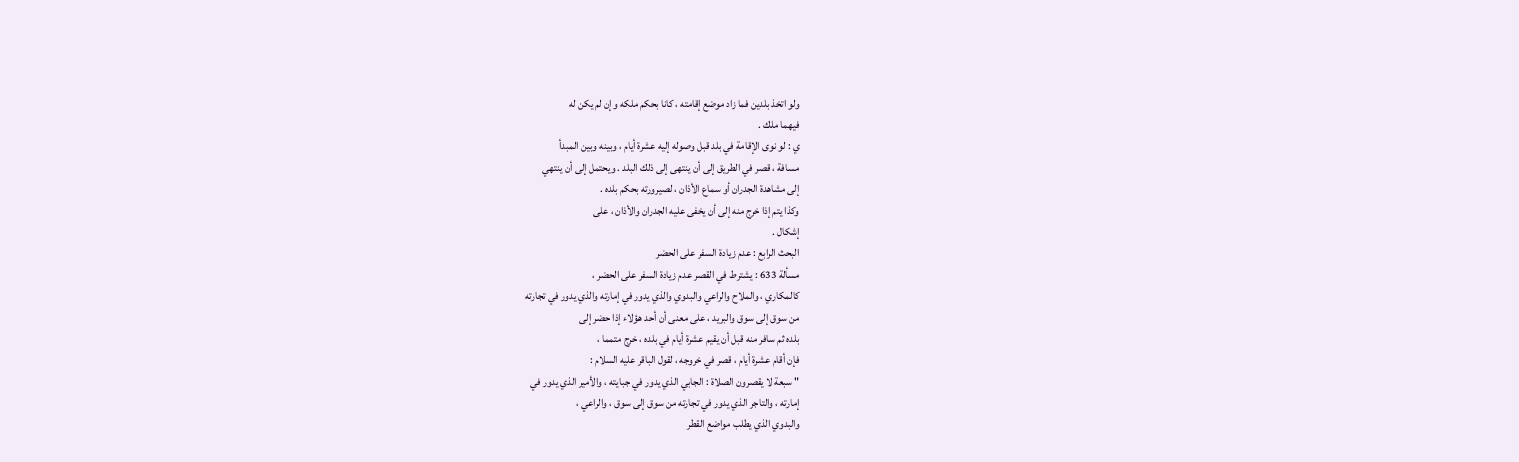ولو اتخذ بلدين فما زاد موضع إقامته ، كانا بحكم ملكه وإن لم يكن له
فيهما ملك .
ي : لو نوى الإقامة في بلد قبل وصوله إليه عشرة أيام ، وبينه وبين المبدأ
مسافة ، قصر في الطريق إلى أن ينتهى إلى ذلك البلد . ويحتمل إلى أن ينتهي
إلى مشاهدة الجدران أو سماع الأذان ، لصيرورته بحكم بلده .
وكذا يتم إذا خرج منه إلى أن يخفى عليه الجدران والأذان ، على
إشكال .
البحث الرابع : عدم زيادة السفر على الحضر
مسألة 633 : يشترط في القصر عدم زيادة السفر على الحضر ،
كالمكاري ، والملاح والراعي والبدوي والذي يدور في إمارته والذي يدور في تجارته
من سوق إلى سوق والبريد ، على معنى أن أحد هؤلاء إذا حضر إلى
بلده ثم سافر منه قبل أن يقيم عشرة أيام في بلده ، خرج متمما ،
فإن أقام عشرة أيام ، قصر في خروجه ، لقول الباقر عليه السلام :
" سبعة لا يقصرون الصلاة : الجابي الذي يدور في جبايته ، والأمير الذي يدور في
إمارته ، والتاجر الذي يدور في تجارته من سوق إلى سوق ، والراعي ،
والبدوي الذي يطلب مواضع القطر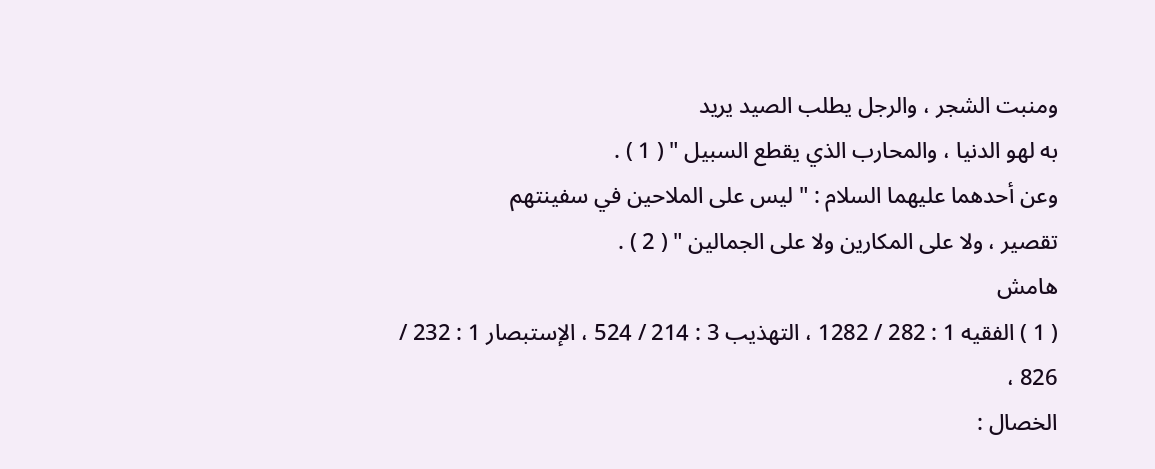ومنبت الشجر ، والرجل يطلب الصيد يريد
به لهو الدنيا ، والمحارب الذي يقطع السبيل " ( 1 ) .
وعن أحدهما عليهما السلام : " ليس على الملاحين في سفينتهم
تقصير ، ولا على المكارين ولا على الجمالين " ( 2 ) .
هامش
( 1 ) الفقيه 1 : 282 / 1282 ، التهذيب 3 : 214 / 524 ، الإستبصار 1 : 232 / 826 ،
الخصال :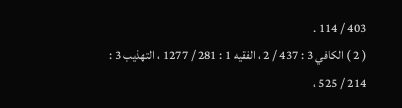403 / 114 .
( 2 ) الكافي 3 : 437 / 2 ، الفقيه 1 : 281 / 1277 ، التهذيب 3 : 214 / 525 ،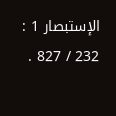الإستبصار 1 :
232 / 827 .